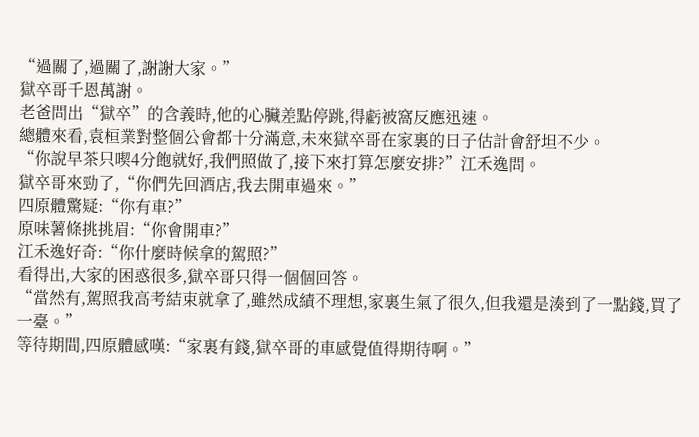“過關了,過關了,謝謝大家。”
獄卒哥千恩萬謝。
老爸問出“獄卒”的含義時,他的心臟差點停跳,得虧被窩反應迅速。
總體來看,袁桓業對整個公會都十分滿意,未來獄卒哥在家裏的日子估計會舒坦不少。
“你說早茶只喫4分飽就好,我們照做了,接下來打算怎麼安排?”江禾逸問。
獄卒哥來勁了,“你們先回酒店,我去開車過來。”
四原體驚疑:“你有車?”
原味薯條挑挑眉:“你會開車?”
江禾逸好奇:“你什麼時候拿的駕照?”
看得出,大家的困惑很多,獄卒哥只得一個個回答。
“當然有,駕照我高考結束就拿了,雖然成績不理想,家裏生氣了很久,但我還是湊到了一點錢,買了一臺。”
等待期間,四原體感嘆:“家裏有錢,獄卒哥的車感覺值得期待啊。”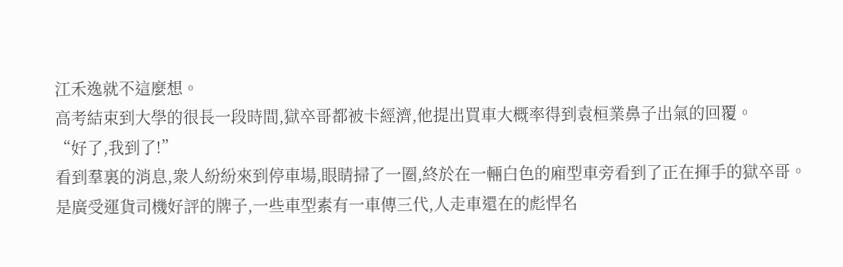江禾逸就不這麼想。
高考結束到大學的很長一段時間,獄卒哥都被卡經濟,他提出買車大概率得到袁桓業鼻子出氣的回覆。
“好了,我到了!”
看到羣裏的消息,衆人紛紛來到停車場,眼睛掃了一圈,終於在一輛白色的廂型車旁看到了正在揮手的獄卒哥。
是廣受運貨司機好評的牌子,一些車型素有一車傳三代,人走車還在的彪悍名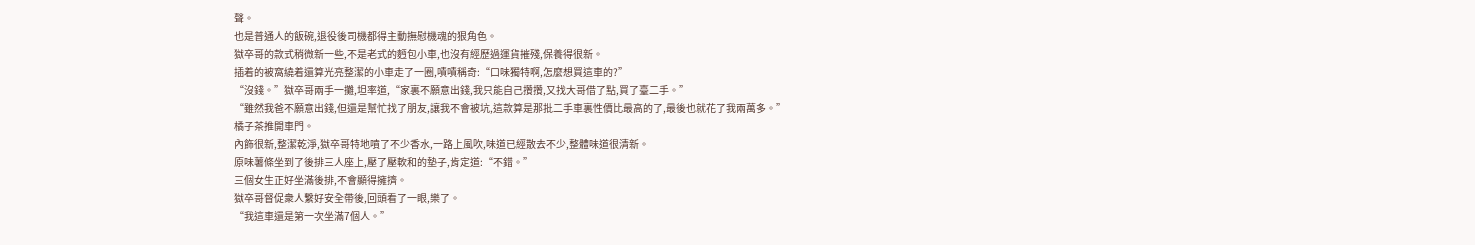聲。
也是普通人的飯碗,退役後司機都得主動撫慰機魂的狠角色。
獄卒哥的款式稍微新一些,不是老式的麪包小車,也沒有經歷過運貨摧殘,保養得很新。
插着的被窩繞着還算光亮整潔的小車走了一圈,嘖嘖稱奇:“口味獨特啊,怎麼想買這車的?”
“沒錢。”獄卒哥兩手一攤,坦率道,“家裏不願意出錢,我只能自己攢攢,又找大哥借了點,買了臺二手。”
“雖然我爸不願意出錢,但還是幫忙找了朋友,讓我不會被坑,這款算是那批二手車裏性價比最高的了,最後也就花了我兩萬多。”
橘子茶推開車門。
內飾很新,整潔乾淨,獄卒哥特地噴了不少香水,一路上風吹,味道已經散去不少,整體味道很清新。
原味薯條坐到了後排三人座上,壓了壓軟和的墊子,肯定道:“不錯。”
三個女生正好坐滿後排,不會顯得擁擠。
獄卒哥督促衆人繫好安全帶後,回頭看了一眼,樂了。
“我這車還是第一次坐滿7個人。”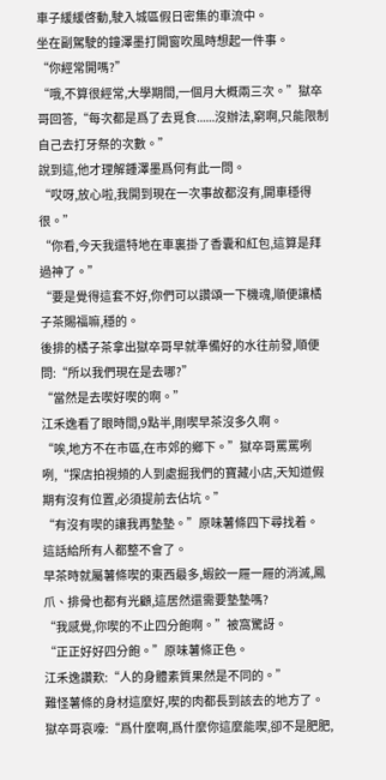車子緩緩啓動,駛入城區假日密集的車流中。
坐在副駕駛的鐘澤墨打開窗吹風時想起一件事。
“你經常開嗎?”
“哦,不算很經常,大學期間,一個月大概兩三次。”獄卒哥回答,“每次都是爲了去覓食......沒辦法,窮啊,只能限制自己去打牙祭的次數。”
說到這,他才理解鍾澤墨爲何有此一問。
“哎呀,放心啦,我開到現在一次事故都沒有,開車穩得很。”
“你看,今天我還特地在車裏掛了香囊和紅包,這算是拜過神了。”
“要是覺得這套不好,你們可以讚頌一下機魂,順便讓橘子茶賜福嘛,穩的。
後排的橘子茶拿出獄卒哥早就準備好的水往前發,順便問:“所以我們現在是去哪?”
“當然是去喫好喫的啊。”
江禾逸看了眼時間,9點半,剛喫早茶沒多久啊。
“唉,地方不在市區,在市郊的鄉下。”獄卒哥罵罵咧咧,“探店拍視頻的人到處掘我們的寶藏小店,天知道假期有沒有位置,必須提前去佔坑。”
“有沒有喫的讓我再墊墊。”原味薯條四下尋找着。
這話給所有人都整不會了。
早茶時就屬薯條喫的東西最多,蝦餃一屜一屜的消滅,鳳爪、排骨也都有光顧,這居然還需要墊墊嗎?
“我感覺,你喫的不止四分飽啊。”被窩驚訝。
“正正好好四分飽。”原味薯條正色。
江禾逸讚歎:“人的身體素質果然是不同的。”
難怪薯條的身材這麼好,喫的肉都長到該去的地方了。
獄卒哥哀嚎:“爲什麼啊,爲什麼你這麼能喫,卻不是肥肥,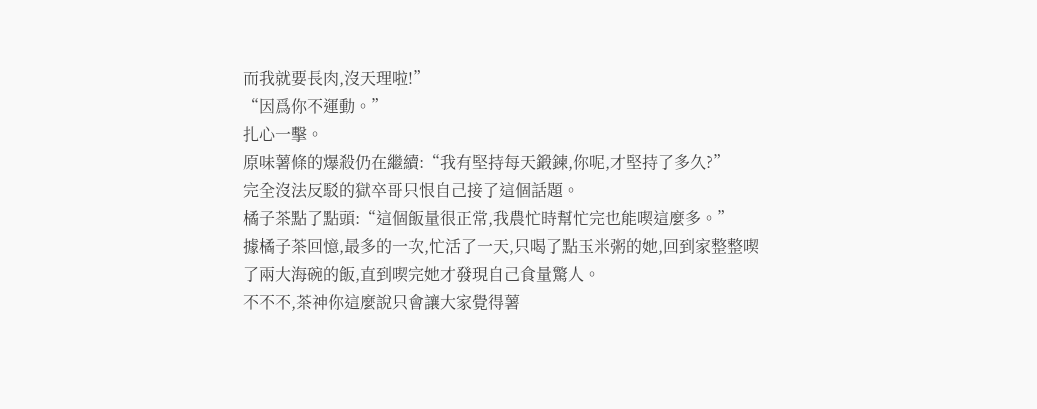而我就要長肉,沒天理啦!”
“因爲你不運動。”
扎心一擊。
原味薯條的爆殺仍在繼續:“我有堅持每天鍛鍊,你呢,才堅持了多久?”
完全沒法反駁的獄卒哥只恨自己接了這個話題。
橘子茶點了點頭:“這個飯量很正常,我農忙時幫忙完也能喫這麼多。”
據橘子茶回憶,最多的一次,忙活了一天,只喝了點玉米粥的她,回到家整整喫了兩大海碗的飯,直到喫完她才發現自己食量驚人。
不不不,茶神你這麼說只會讓大家覺得薯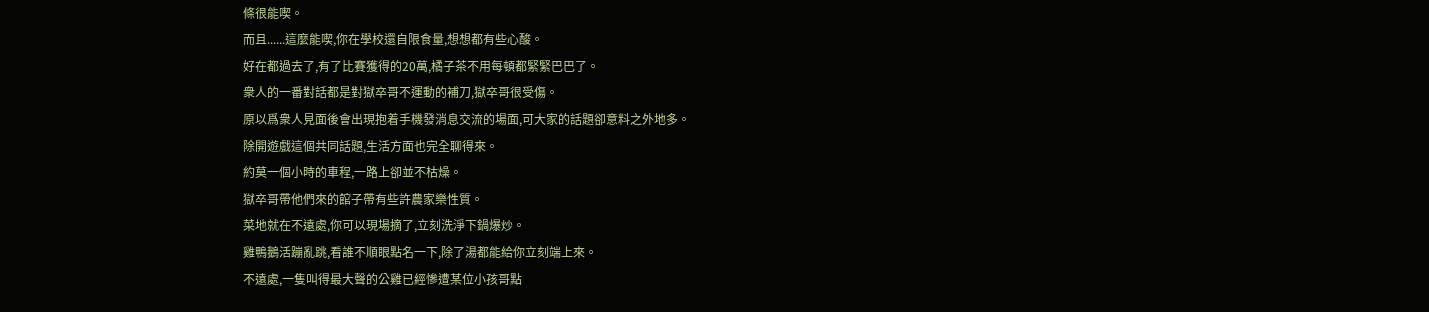條很能喫。
而且......這麼能喫,你在學校還自限食量,想想都有些心酸。
好在都過去了,有了比賽獲得的20萬,橘子茶不用每頓都緊緊巴巴了。
衆人的一番對話都是對獄卒哥不運動的補刀,獄卒哥很受傷。
原以爲衆人見面後會出現抱着手機發消息交流的場面,可大家的話題卻意料之外地多。
除開遊戲這個共同話題,生活方面也完全聊得來。
約莫一個小時的車程,一路上卻並不枯燥。
獄卒哥帶他們來的館子帶有些許農家樂性質。
菜地就在不遠處,你可以現場摘了,立刻洗淨下鍋爆炒。
雞鴨鵝活蹦亂跳,看誰不順眼點名一下,除了湯都能給你立刻端上來。
不遠處,一隻叫得最大聲的公雞已經慘遭某位小孩哥點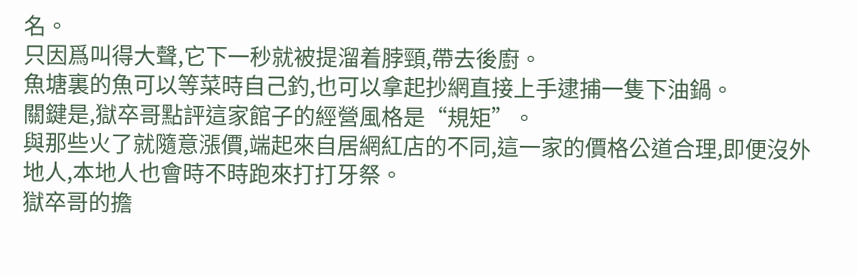名。
只因爲叫得大聲,它下一秒就被提溜着脖頸,帶去後廚。
魚塘裏的魚可以等菜時自己釣,也可以拿起抄網直接上手逮捕一隻下油鍋。
關鍵是,獄卒哥點評這家館子的經營風格是“規矩”。
與那些火了就隨意漲價,端起來自居網紅店的不同,這一家的價格公道合理,即便沒外地人,本地人也會時不時跑來打打牙祭。
獄卒哥的擔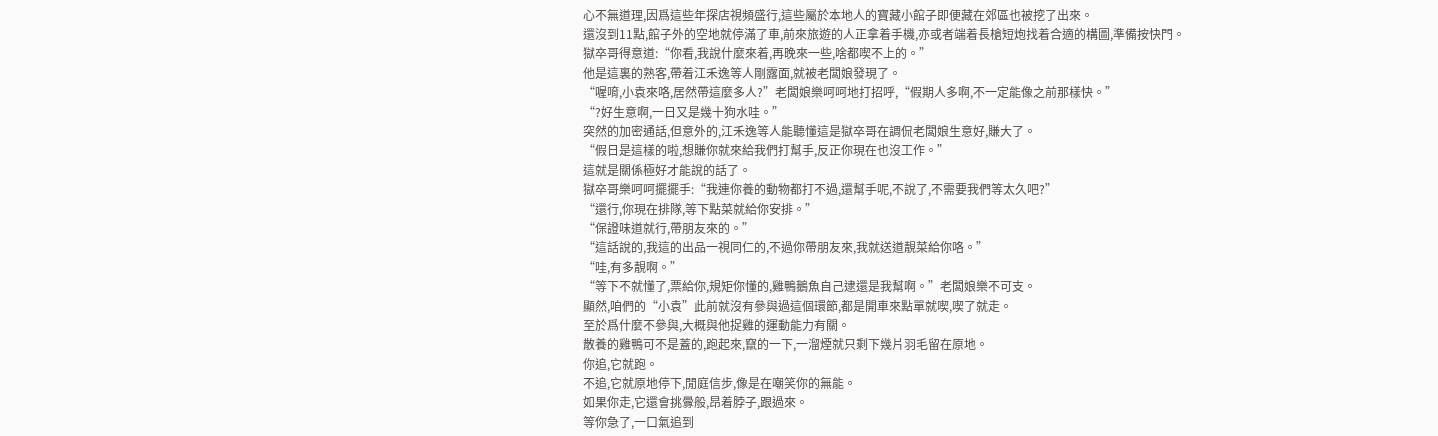心不無道理,因爲這些年探店視頻盛行,這些屬於本地人的寶藏小館子即便藏在郊區也被挖了出來。
還沒到11點,館子外的空地就停滿了車,前來旅遊的人正拿着手機,亦或者端着長槍短炮找着合適的構圖,準備按快門。
獄卒哥得意道:“你看,我說什麼來着,再晚來一些,啥都喫不上的。”
他是這裏的熟客,帶着江禾逸等人剛露面,就被老闆娘發現了。
“喔唷,小袁來咯,居然帶這麼多人?”老闆娘樂呵呵地打招呼,“假期人多啊,不一定能像之前那樣快。”
“?好生意啊,一日又是幾十狗水哇。”
突然的加密通話,但意外的,江禾逸等人能聽懂這是獄卒哥在調侃老闆娘生意好,賺大了。
“假日是這樣的啦,想賺你就來給我們打幫手,反正你現在也沒工作。”
這就是關係極好才能說的話了。
獄卒哥樂呵呵擺擺手:“我連你養的動物都打不過,還幫手呢,不說了,不需要我們等太久吧?”
“還行,你現在排隊,等下點菜就給你安排。”
“保證味道就行,帶朋友來的。”
“這話說的,我這的出品一視同仁的,不過你帶朋友來,我就送道靚菜給你咯。”
“哇,有多靚啊。”
“等下不就懂了,票給你,規矩你懂的,雞鴨鵝魚自己逮還是我幫啊。”老闆娘樂不可支。
顯然,咱們的“小袁”此前就沒有參與過這個環節,都是開車來點單就喫,喫了就走。
至於爲什麼不參與,大概與他捉雞的運動能力有關。
散養的雞鴨可不是蓋的,跑起來,竄的一下,一溜煙就只剩下幾片羽毛留在原地。
你追,它就跑。
不追,它就原地停下,閒庭信步,像是在嘲笑你的無能。
如果你走,它還會挑釁般,昂着脖子,跟過來。
等你急了,一口氣追到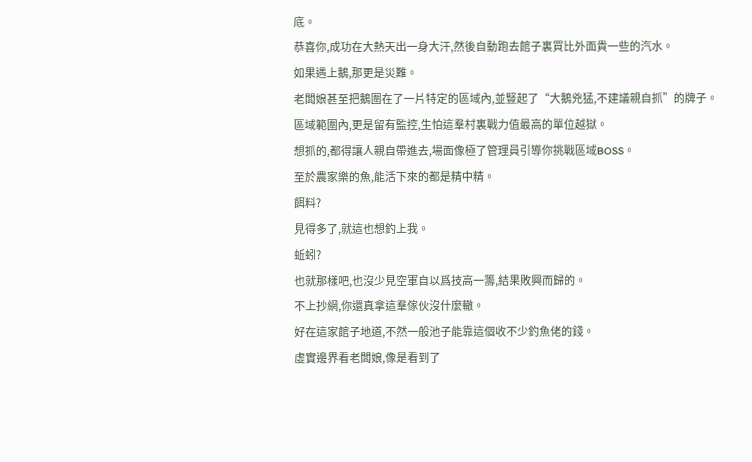底。
恭喜你,成功在大熱天出一身大汗,然後自動跑去館子裏買比外面貴一些的汽水。
如果遇上鵝,那更是災難。
老闆娘甚至把鵝圍在了一片特定的區域內,並豎起了“大鵝兇猛,不建議親自抓”的牌子。
區域範圍內,更是留有監控,生怕這羣村裏戰力值最高的單位越獄。
想抓的,都得讓人親自帶進去,場面像極了管理員引導你挑戰區域BOSS。
至於農家樂的魚,能活下來的都是精中精。
餌料?
見得多了,就這也想釣上我。
蚯蚓?
也就那樣吧,也沒少見空軍自以爲技高一籌,結果敗興而歸的。
不上抄網,你還真拿這羣傢伙沒什麼轍。
好在這家館子地道,不然一般池子能靠這個收不少釣魚佬的錢。
虛實邊界看老闆娘,像是看到了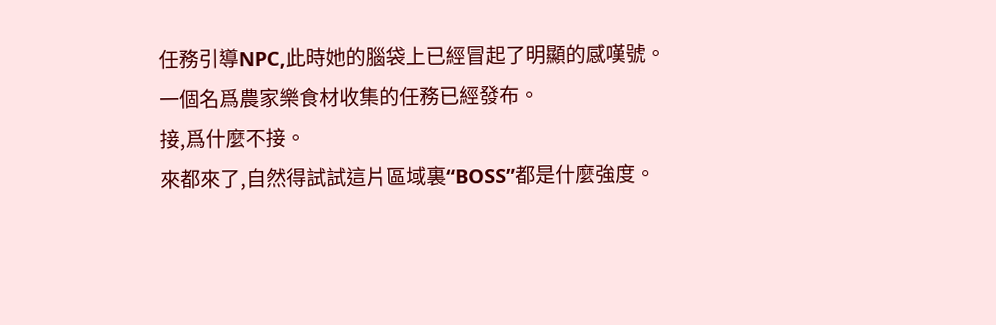任務引導NPC,此時她的腦袋上已經冒起了明顯的感嘆號。
一個名爲農家樂食材收集的任務已經發布。
接,爲什麼不接。
來都來了,自然得試試這片區域裏“BOSS”都是什麼強度。